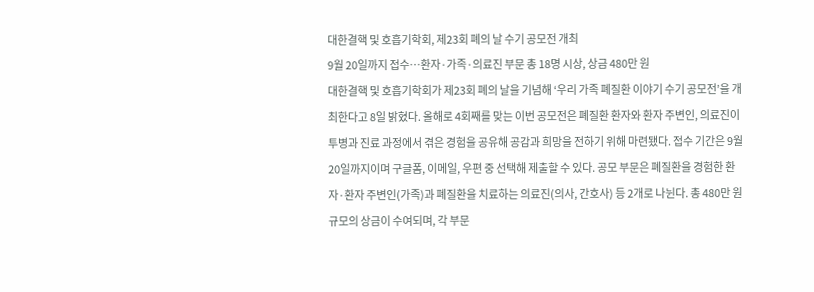대한결핵 및 호흡기학회, 제23회 폐의 날 수기 공모전 개최
9월 20일까지 접수…환자·가족·의료진 부문 총 18명 시상, 상금 480만 원
대한결핵 및 호흡기학회가 제23회 폐의 날을 기념해 ‘우리 가족 폐질환 이야기 수기 공모전’을 개최한다고 8일 밝혔다. 올해로 4회째를 맞는 이번 공모전은 폐질환 환자와 환자 주변인, 의료진이 투병과 진료 과정에서 겪은 경험을 공유해 공감과 희망을 전하기 위해 마련됐다. 접수 기간은 9월 20일까지이며 구글폼, 이메일, 우편 중 선택해 제출할 수 있다. 공모 부문은 폐질환을 경험한 환자·환자 주변인(가족)과 폐질환을 치료하는 의료진(의사, 간호사) 등 2개로 나뉜다. 총 480만 원 규모의 상금이 수여되며, 각 부문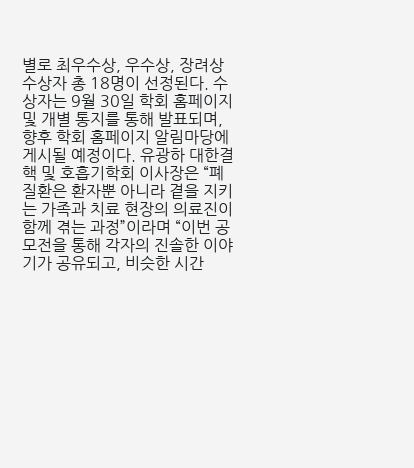별로 최우수상, 우수상, 장려상 수상자 총 18명이 선정된다. 수상자는 9월 30일 학회 홈페이지 및 개별 통지를 통해 발표되며, 향후 학회 홈페이지 알림마당에 게시될 예정이다. 유광하 대한결핵 및 호흡기학회 이사장은 “폐질환은 환자뿐 아니라 곁을 지키는 가족과 치료 현장의 의료진이 함께 겪는 과정”이라며 “이번 공모전을 통해 각자의 진솔한 이야기가 공유되고, 비슷한 시간